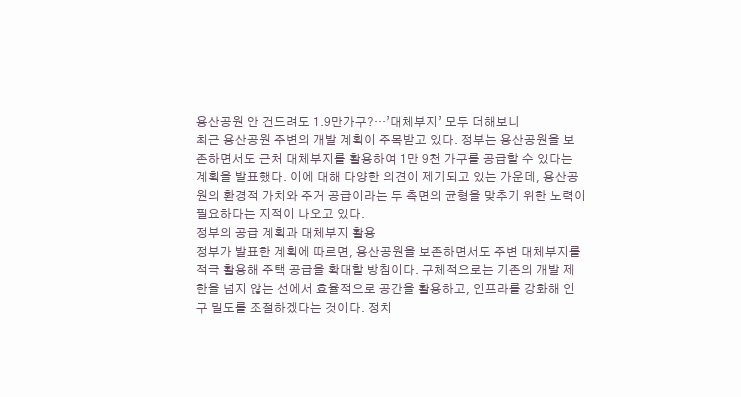용산공원 안 건드려도 1.9만가구?…’대체부지’ 모두 더해보니
최근 용산공원 주변의 개발 계획이 주목받고 있다. 정부는 용산공원을 보존하면서도 근처 대체부지를 활용하여 1만 9천 가구를 공급할 수 있다는 계획을 발표했다. 이에 대해 다양한 의견이 제기되고 있는 가운데, 용산공원의 환경적 가치와 주거 공급이라는 두 측면의 균형을 맞추기 위한 노력이 필요하다는 지적이 나오고 있다.
정부의 공급 계획과 대체부지 활용
정부가 발표한 계획에 따르면, 용산공원을 보존하면서도 주변 대체부지를 적극 활용해 주택 공급을 확대할 방침이다. 구체적으로는 기존의 개발 제한을 넘지 않는 선에서 효율적으로 공간을 활용하고, 인프라를 강화해 인구 밀도를 조절하겠다는 것이다. 정치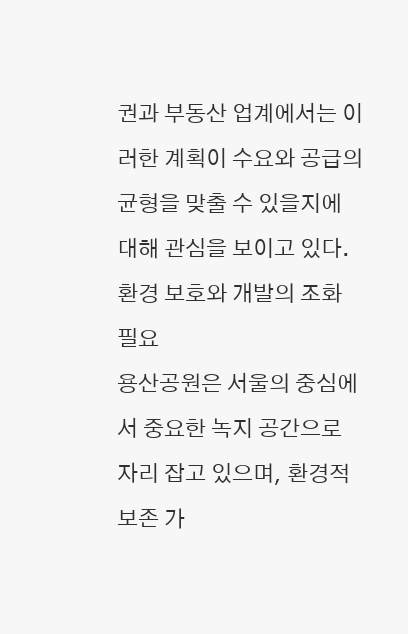권과 부동산 업계에서는 이러한 계획이 수요와 공급의 균형을 맞출 수 있을지에 대해 관심을 보이고 있다.
환경 보호와 개발의 조화 필요
용산공원은 서울의 중심에서 중요한 녹지 공간으로 자리 잡고 있으며, 환경적 보존 가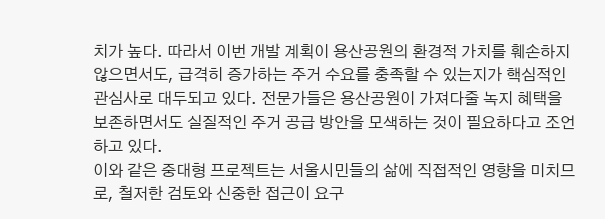치가 높다. 따라서 이번 개발 계획이 용산공원의 환경적 가치를 훼손하지 않으면서도, 급격히 증가하는 주거 수요를 충족할 수 있는지가 핵심적인 관심사로 대두되고 있다. 전문가들은 용산공원이 가져다줄 녹지 혜택을 보존하면서도 실질적인 주거 공급 방안을 모색하는 것이 필요하다고 조언하고 있다.
이와 같은 중대형 프로젝트는 서울시민들의 삶에 직접적인 영향을 미치므로, 철저한 검토와 신중한 접근이 요구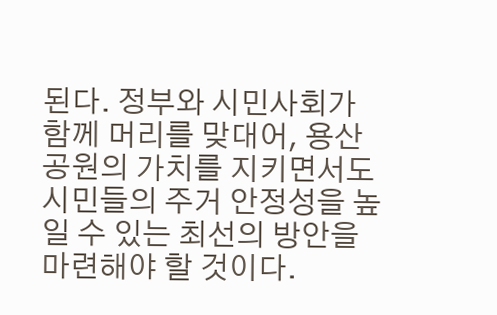된다. 정부와 시민사회가 함께 머리를 맞대어, 용산공원의 가치를 지키면서도 시민들의 주거 안정성을 높일 수 있는 최선의 방안을 마련해야 할 것이다.